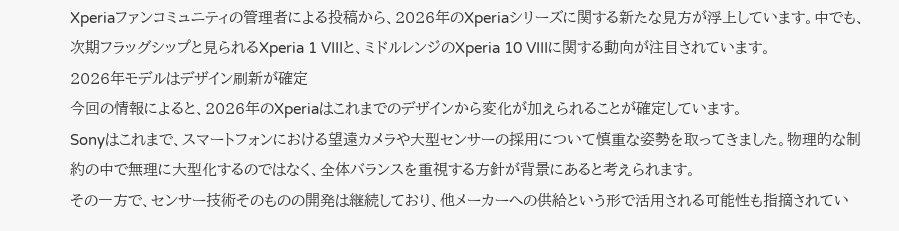Xperiaファンコミュニティの管理者による投稿から、2026年のXperiaシリーズに関する新たな見方が浮上しています。中でも、次期フラッグシップと見られるXperia 1 VIIIと、ミドルレンジのXperia 10 VIIIに関する動向が注目されています。
2026年モデルはデザイン刷新が確定
今回の情報によると、2026年のXperiaはこれまでのデザインから変化が加えられることが確定しています。
Sonyはこれまで、スマートフォンにおける望遠カメラや大型センサーの採用について慎重な姿勢を取ってきました。物理的な制約の中で無理に大型化するのではなく、全体バランスを重視する方針が背景にあると考えられます。
その一方で、センサー技術そのものの開発は継続しており、他メーカーへの供給という形で活用される可能性も指摘されてい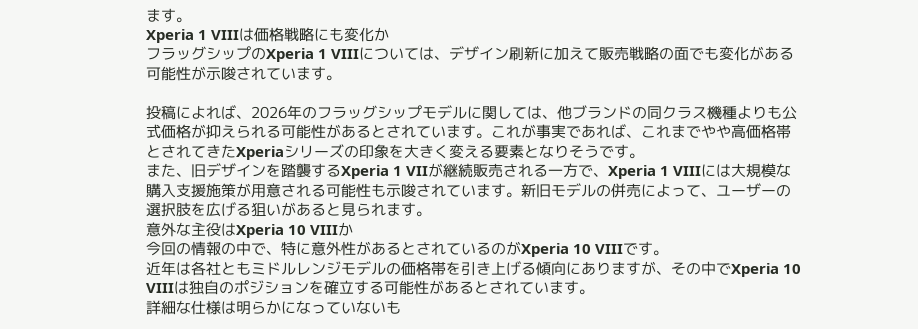ます。
Xperia 1 VIIIは価格戦略にも変化か
フラッグシップのXperia 1 VIIIについては、デザイン刷新に加えて販売戦略の面でも変化がある可能性が示唆されています。

投稿によれば、2026年のフラッグシップモデルに関しては、他ブランドの同クラス機種よりも公式価格が抑えられる可能性があるとされています。これが事実であれば、これまでやや高価格帯とされてきたXperiaシリーズの印象を大きく変える要素となりそうです。
また、旧デザインを踏襲するXperia 1 VIIが継続販売される一方で、Xperia 1 VIIIには大規模な購入支援施策が用意される可能性も示唆されています。新旧モデルの併売によって、ユーザーの選択肢を広げる狙いがあると見られます。
意外な主役はXperia 10 VIIIか
今回の情報の中で、特に意外性があるとされているのがXperia 10 VIIIです。
近年は各社ともミドルレンジモデルの価格帯を引き上げる傾向にありますが、その中でXperia 10 VIIIは独自のポジションを確立する可能性があるとされています。
詳細な仕様は明らかになっていないも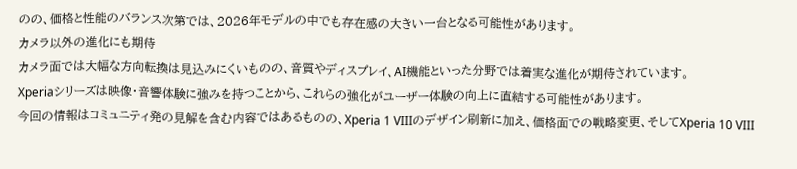のの、価格と性能のバランス次第では、2026年モデルの中でも存在感の大きい一台となる可能性があります。
カメラ以外の進化にも期待
カメラ面では大幅な方向転換は見込みにくいものの、音質やディスプレイ、AI機能といった分野では着実な進化が期待されています。
Xperiaシリーズは映像・音響体験に強みを持つことから、これらの強化がユーザー体験の向上に直結する可能性があります。
今回の情報はコミュニティ発の見解を含む内容ではあるものの、Xperia 1 VIIIのデザイン刷新に加え、価格面での戦略変更、そしてXperia 10 VIII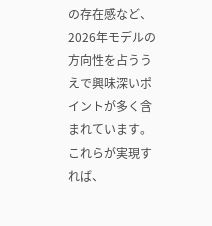の存在感など、2026年モデルの方向性を占ううえで興味深いポイントが多く含まれています。これらが実現すれば、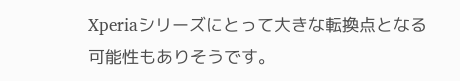Xperiaシリーズにとって大きな転換点となる可能性もありそうです。